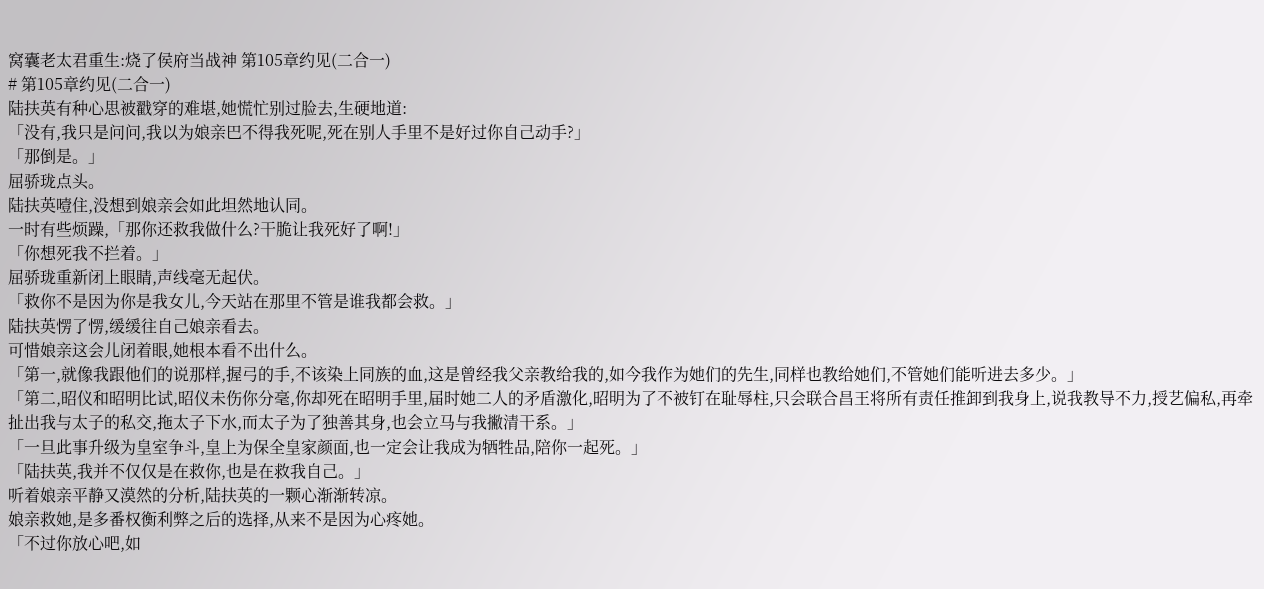窝囊老太君重生:烧了侯府当战神 第105章约见(二合一)
# 第105章约见(二合一)
陆扶英有种心思被戳穿的难堪,她慌忙别过脸去,生硬地道:
「没有,我只是问问,我以为娘亲巴不得我死呢,死在别人手里不是好过你自己动手?」
「那倒是。」
屈骄珑点头。
陆扶英噎住,没想到娘亲会如此坦然地认同。
一时有些烦躁,「那你还救我做什么?干脆让我死好了啊!」
「你想死我不拦着。」
屈骄珑重新闭上眼睛,声线毫无起伏。
「救你不是因为你是我女儿,今天站在那里不管是谁我都会救。」
陆扶英愣了愣,缓缓往自己娘亲看去。
可惜娘亲这会儿闭着眼,她根本看不出什么。
「第一,就像我跟他们的说那样,握弓的手,不该染上同族的血,这是曾经我父亲教给我的,如今我作为她们的先生,同样也教给她们,不管她们能听进去多少。」
「第二,昭仪和昭明比试,昭仪未伤你分毫,你却死在昭明手里,届时她二人的矛盾激化,昭明为了不被钉在耻辱柱,只会联合昌王将所有责任推卸到我身上,说我教导不力,授艺偏私,再牵扯出我与太子的私交,拖太子下水,而太子为了独善其身,也会立马与我撇清干系。」
「一旦此事升级为皇室争斗,皇上为保全皇家颜面,也一定会让我成为牺牲品,陪你一起死。」
「陆扶英,我并不仅仅是在救你,也是在救我自己。」
听着娘亲平静又漠然的分析,陆扶英的一颗心渐渐转凉。
娘亲救她,是多番权衡利弊之后的选择,从来不是因为心疼她。
「不过你放心吧,如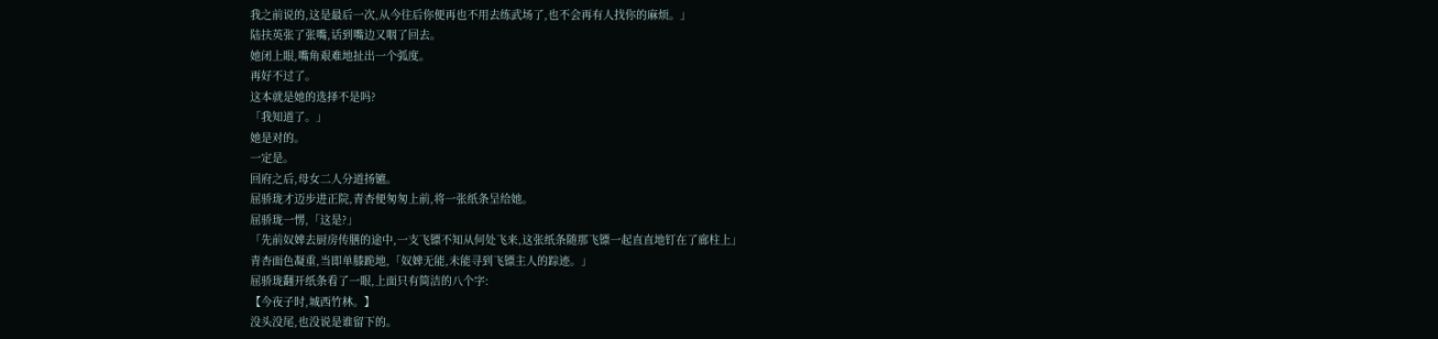我之前说的,这是最后一次,从今往后你便再也不用去练武场了,也不会再有人找你的麻烦。」
陆扶英张了张嘴,话到嘴边又咽了回去。
她闭上眼,嘴角艰难地扯出一个弧度。
再好不过了。
这本就是她的选择不是吗?
「我知道了。」
她是对的。
一定是。
回府之后,母女二人分道扬镳。
屈骄珑才迈步进正院,青杏便匆匆上前,将一张纸条呈给她。
屈骄珑一愣,「这是?」
「先前奴婢去厨房传膳的途中,一支飞镖不知从何处飞来,这张纸条随那飞镖一起直直地钉在了廊柱上」
青杏面色凝重,当即单膝跪地,「奴婢无能,未能寻到飞镖主人的踪迹。」
屈骄珑翻开纸条看了一眼,上面只有简洁的八个字:
【今夜子时,城西竹林。】
没头没尾,也没说是谁留下的。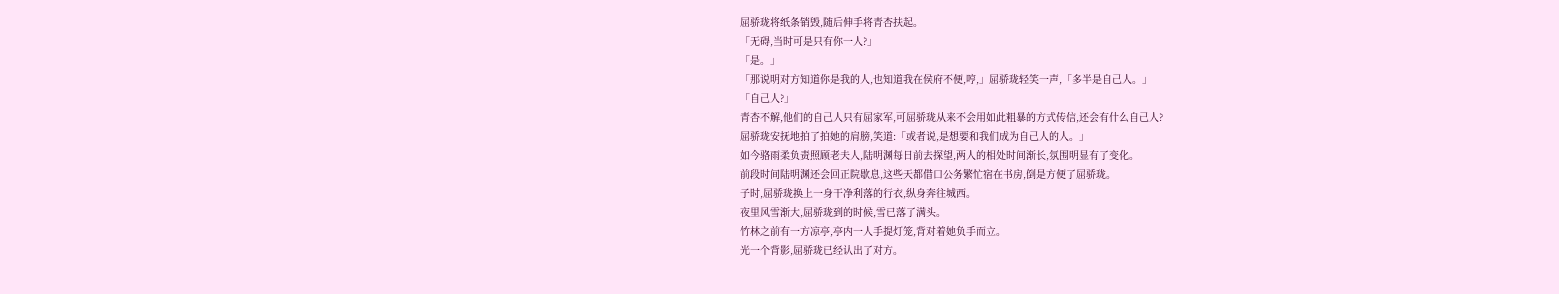屈骄珑将纸条销毁,随后伸手将青杏扶起。
「无碍,当时可是只有你一人?」
「是。」
「那说明对方知道你是我的人,也知道我在侯府不便,哼,」屈骄珑轻笑一声,「多半是自己人。」
「自己人?」
青杏不解,他们的自己人只有屈家军,可屈骄珑从来不会用如此粗暴的方式传信,还会有什么自己人?
屈骄珑安抚地拍了拍她的肩膀,笑道:「或者说,是想要和我们成为自己人的人。」
如今骆雨柔负责照顾老夫人,陆明渊每日前去探望,两人的相处时间渐长,氛围明显有了变化。
前段时间陆明渊还会回正院歇息,这些天都借口公务繁忙宿在书房,倒是方便了屈骄珑。
子时,屈骄珑换上一身干净利落的行衣,纵身奔往城西。
夜里风雪渐大,屈骄珑到的时候,雪已落了满头。
竹林之前有一方凉亭,亭内一人手提灯笼,背对着她负手而立。
光一个背影,屈骄珑已经认出了对方。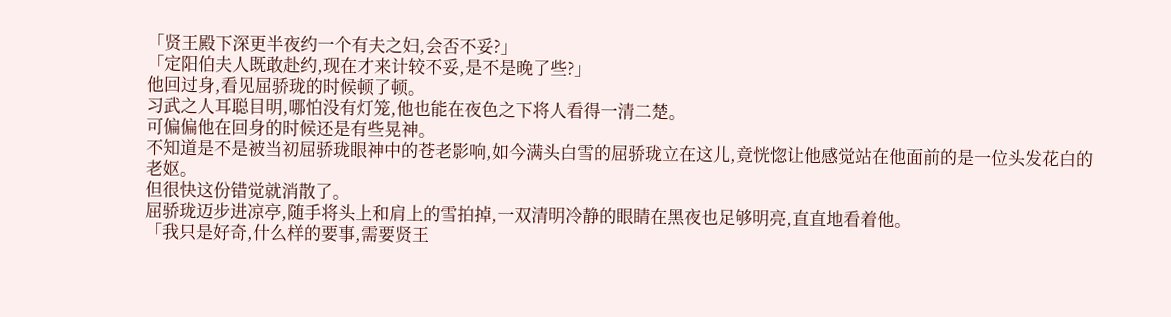「贤王殿下深更半夜约一个有夫之妇,会否不妥?」
「定阳伯夫人既敢赴约,现在才来计较不妥,是不是晚了些?」
他回过身,看见屈骄珑的时候顿了顿。
习武之人耳聪目明,哪怕没有灯笼,他也能在夜色之下将人看得一清二楚。
可偏偏他在回身的时候还是有些晃神。
不知道是不是被当初屈骄珑眼神中的苍老影响,如今满头白雪的屈骄珑立在这儿,竟恍惚让他感觉站在他面前的是一位头发花白的老妪。
但很快这份错觉就消散了。
屈骄珑迈步进凉亭,随手将头上和肩上的雪拍掉,一双清明冷静的眼睛在黑夜也足够明亮,直直地看着他。
「我只是好奇,什么样的要事,需要贤王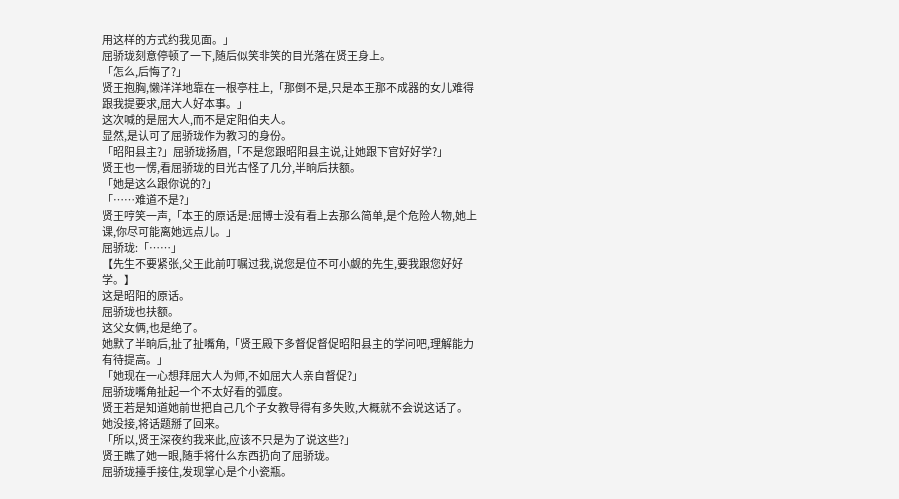用这样的方式约我见面。」
屈骄珑刻意停顿了一下,随后似笑非笑的目光落在贤王身上。
「怎么,后悔了?」
贤王抱胸,懒洋洋地靠在一根亭柱上,「那倒不是,只是本王那不成器的女儿难得跟我提要求,屈大人好本事。」
这次喊的是屈大人,而不是定阳伯夫人。
显然,是认可了屈骄珑作为教习的身份。
「昭阳县主?」屈骄珑扬眉,「不是您跟昭阳县主说,让她跟下官好好学?」
贤王也一愣,看屈骄珑的目光古怪了几分,半晌后扶额。
「她是这么跟你说的?」
「……难道不是?」
贤王哼笑一声,「本王的原话是:屈博士没有看上去那么简单,是个危险人物,她上课,你尽可能离她远点儿。」
屈骄珑:「……」
【先生不要紧张,父王此前叮嘱过我,说您是位不可小觑的先生,要我跟您好好学。】
这是昭阳的原话。
屈骄珑也扶额。
这父女俩,也是绝了。
她默了半晌后,扯了扯嘴角,「贤王殿下多督促督促昭阳县主的学问吧,理解能力有待提高。」
「她现在一心想拜屈大人为师,不如屈大人亲自督促?」
屈骄珑嘴角扯起一个不太好看的弧度。
贤王若是知道她前世把自己几个子女教导得有多失败,大概就不会说这话了。
她没接,将话题掰了回来。
「所以,贤王深夜约我来此,应该不只是为了说这些?」
贤王瞧了她一眼,随手将什么东西扔向了屈骄珑。
屈骄珑擡手接住,发现掌心是个小瓷瓶。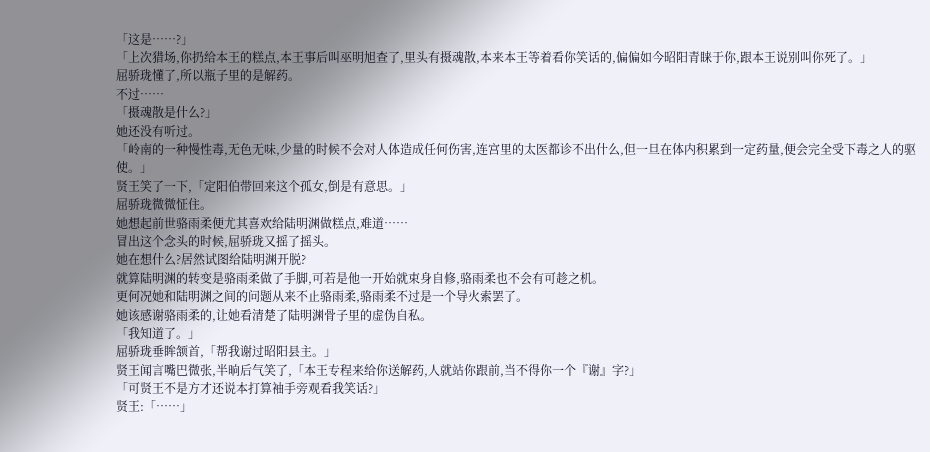「这是……?」
「上次猎场,你扔给本王的糕点,本王事后叫巫明旭查了,里头有摄魂散,本来本王等着看你笑话的,偏偏如今昭阳青睐于你,跟本王说别叫你死了。」
屈骄珑懂了,所以瓶子里的是解药。
不过……
「摄魂散是什么?」
她还没有听过。
「岭南的一种慢性毒,无色无味,少量的时候不会对人体造成任何伤害,连宫里的太医都诊不出什么,但一旦在体内积累到一定药量,便会完全受下毒之人的驱使。」
贤王笑了一下,「定阳伯带回来这个孤女,倒是有意思。」
屈骄珑微微怔住。
她想起前世骆雨柔便尤其喜欢给陆明渊做糕点,难道……
冒出这个念头的时候,屈骄珑又摇了摇头。
她在想什么?居然试图给陆明渊开脱?
就算陆明渊的转变是骆雨柔做了手脚,可若是他一开始就束身自修,骆雨柔也不会有可趁之机。
更何况她和陆明渊之间的问题从来不止骆雨柔,骆雨柔不过是一个导火索罢了。
她该感谢骆雨柔的,让她看清楚了陆明渊骨子里的虚伪自私。
「我知道了。」
屈骄珑垂眸颔首,「帮我谢过昭阳县主。」
贤王闻言嘴巴微张,半晌后气笑了,「本王专程来给你送解药,人就站你跟前,当不得你一个『谢』字?」
「可贤王不是方才还说本打算袖手旁观看我笑话?」
贤王:「……」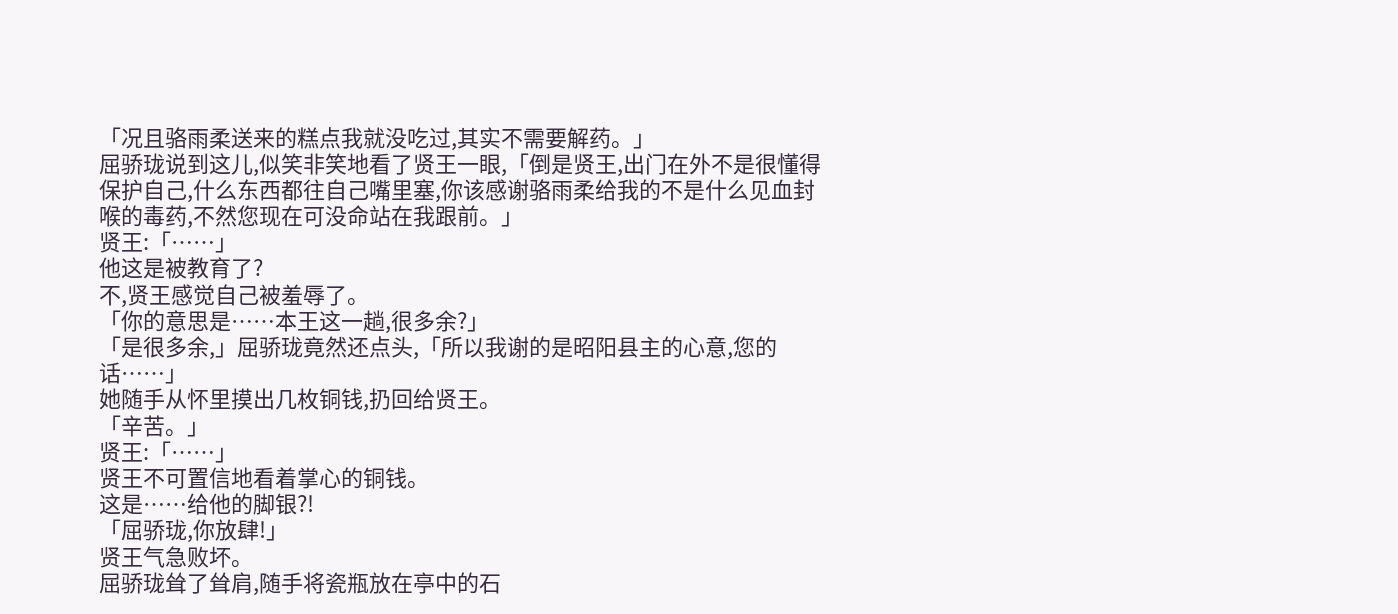「况且骆雨柔送来的糕点我就没吃过,其实不需要解药。」
屈骄珑说到这儿,似笑非笑地看了贤王一眼,「倒是贤王,出门在外不是很懂得保护自己,什么东西都往自己嘴里塞,你该感谢骆雨柔给我的不是什么见血封喉的毒药,不然您现在可没命站在我跟前。」
贤王:「……」
他这是被教育了?
不,贤王感觉自己被羞辱了。
「你的意思是……本王这一趟,很多余?」
「是很多余,」屈骄珑竟然还点头,「所以我谢的是昭阳县主的心意,您的话……」
她随手从怀里摸出几枚铜钱,扔回给贤王。
「辛苦。」
贤王:「……」
贤王不可置信地看着掌心的铜钱。
这是……给他的脚银?!
「屈骄珑,你放肆!」
贤王气急败坏。
屈骄珑耸了耸肩,随手将瓷瓶放在亭中的石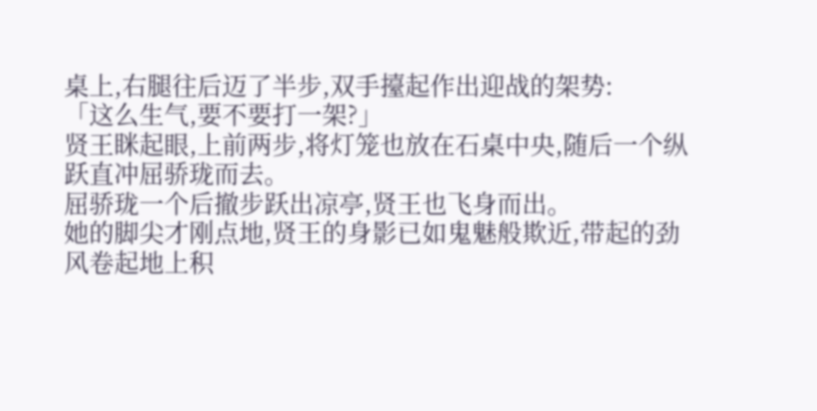桌上,右腿往后迈了半步,双手擡起作出迎战的架势:
「这么生气,要不要打一架?」
贤王眯起眼,上前两步,将灯笼也放在石桌中央,随后一个纵跃直冲屈骄珑而去。
屈骄珑一个后撤步跃出凉亭,贤王也飞身而出。
她的脚尖才刚点地,贤王的身影已如鬼魅般欺近,带起的劲风卷起地上积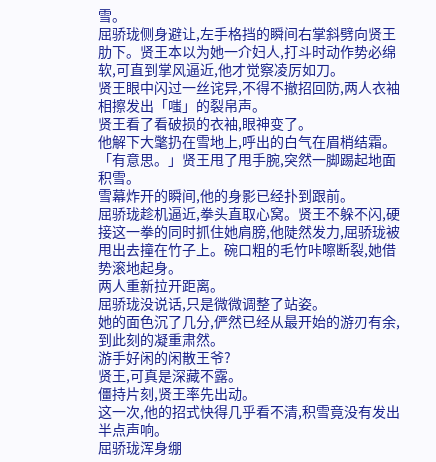雪。
屈骄珑侧身避让,左手格挡的瞬间右掌斜劈向贤王肋下。贤王本以为她一介妇人,打斗时动作势必绵软,可直到掌风逼近,他才觉察凌厉如刀。
贤王眼中闪过一丝诧异,不得不撤招回防,两人衣袖相擦发出「嗤」的裂帛声。
贤王看了看破损的衣袖,眼神变了。
他解下大氅扔在雪地上,呼出的白气在眉梢结霜。
「有意思。」贤王甩了甩手腕,突然一脚踢起地面积雪。
雪幕炸开的瞬间,他的身影已经扑到跟前。
屈骄珑趁机逼近,拳头直取心窝。贤王不躲不闪,硬接这一拳的同时抓住她肩膀,他陡然发力,屈骄珑被甩出去撞在竹子上。碗口粗的毛竹咔嚓断裂,她借势滚地起身。
两人重新拉开距离。
屈骄珑没说话,只是微微调整了站姿。
她的面色沉了几分,俨然已经从最开始的游刃有余,到此刻的凝重肃然。
游手好闲的闲散王爷?
贤王,可真是深藏不露。
僵持片刻,贤王率先出动。
这一次,他的招式快得几乎看不清,积雪竟没有发出半点声响。
屈骄珑浑身绷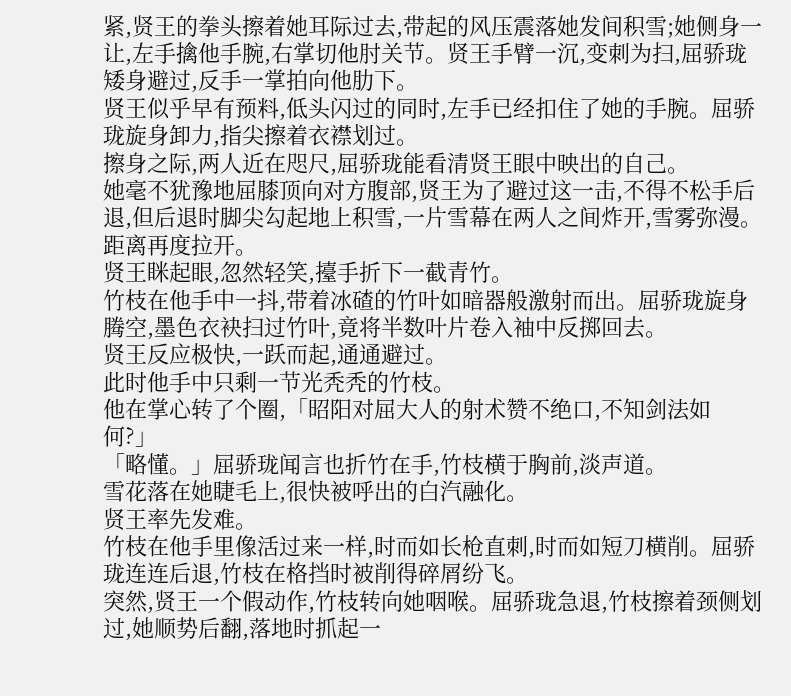紧,贤王的拳头擦着她耳际过去,带起的风压震落她发间积雪;她侧身一让,左手擒他手腕,右掌切他肘关节。贤王手臂一沉,变刺为扫,屈骄珑矮身避过,反手一掌拍向他肋下。
贤王似乎早有预料,低头闪过的同时,左手已经扣住了她的手腕。屈骄珑旋身卸力,指尖擦着衣襟划过。
擦身之际,两人近在咫尺,屈骄珑能看清贤王眼中映出的自己。
她毫不犹豫地屈膝顶向对方腹部,贤王为了避过这一击,不得不松手后退,但后退时脚尖勾起地上积雪,一片雪幕在两人之间炸开,雪雾弥漫。
距离再度拉开。
贤王眯起眼,忽然轻笑,擡手折下一截青竹。
竹枝在他手中一抖,带着冰碴的竹叶如暗器般激射而出。屈骄珑旋身腾空,墨色衣袂扫过竹叶,竟将半数叶片卷入袖中反掷回去。
贤王反应极快,一跃而起,通通避过。
此时他手中只剩一节光秃秃的竹枝。
他在掌心转了个圈,「昭阳对屈大人的射术赞不绝口,不知剑法如何?」
「略懂。」屈骄珑闻言也折竹在手,竹枝横于胸前,淡声道。
雪花落在她睫毛上,很快被呼出的白汽融化。
贤王率先发难。
竹枝在他手里像活过来一样,时而如长枪直刺,时而如短刀横削。屈骄珑连连后退,竹枝在格挡时被削得碎屑纷飞。
突然,贤王一个假动作,竹枝转向她咽喉。屈骄珑急退,竹枝擦着颈侧划过,她顺势后翻,落地时抓起一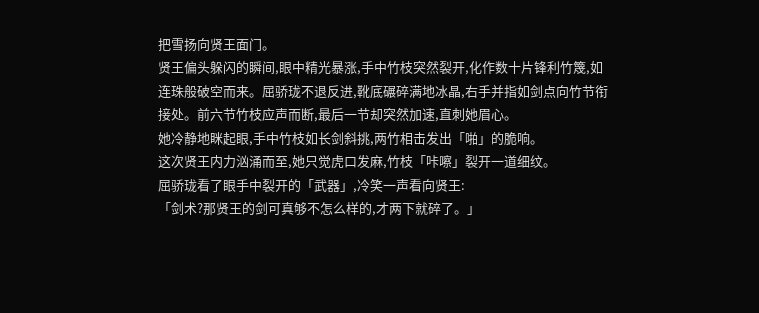把雪扬向贤王面门。
贤王偏头躲闪的瞬间,眼中精光暴涨,手中竹枝突然裂开,化作数十片锋利竹篾,如连珠般破空而来。屈骄珑不退反进,靴底碾碎满地冰晶,右手并指如剑点向竹节衔接处。前六节竹枝应声而断,最后一节却突然加速,直刺她眉心。
她冷静地眯起眼,手中竹枝如长剑斜挑,两竹相击发出「啪」的脆响。
这次贤王内力汹涌而至,她只觉虎口发麻,竹枝「咔嚓」裂开一道细纹。
屈骄珑看了眼手中裂开的「武器」,冷笑一声看向贤王:
「剑术?那贤王的剑可真够不怎么样的,才两下就碎了。」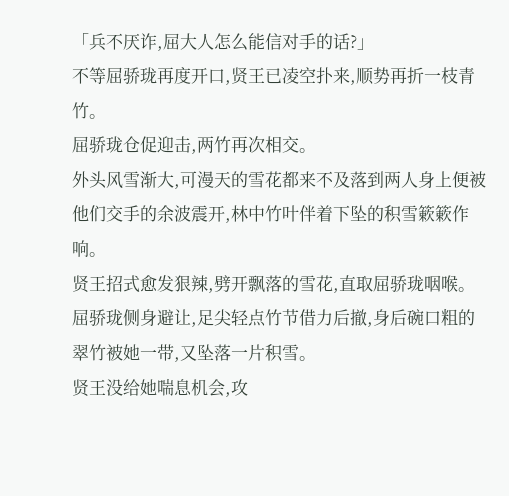「兵不厌诈,屈大人怎么能信对手的话?」
不等屈骄珑再度开口,贤王已凌空扑来,顺势再折一枝青竹。
屈骄珑仓促迎击,两竹再次相交。
外头风雪渐大,可漫天的雪花都来不及落到两人身上便被他们交手的余波震开,林中竹叶伴着下坠的积雪簌簌作响。
贤王招式愈发狠辣,劈开飘落的雪花,直取屈骄珑咽喉。屈骄珑侧身避让,足尖轻点竹节借力后撤,身后碗口粗的翠竹被她一带,又坠落一片积雪。
贤王没给她喘息机会,攻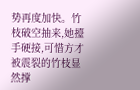势再度加快。竹枝破空抽来,她擡手硬接,可惜方才被震裂的竹枝显然撑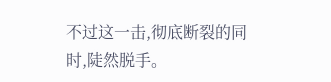不过这一击,彻底断裂的同时,陡然脱手。